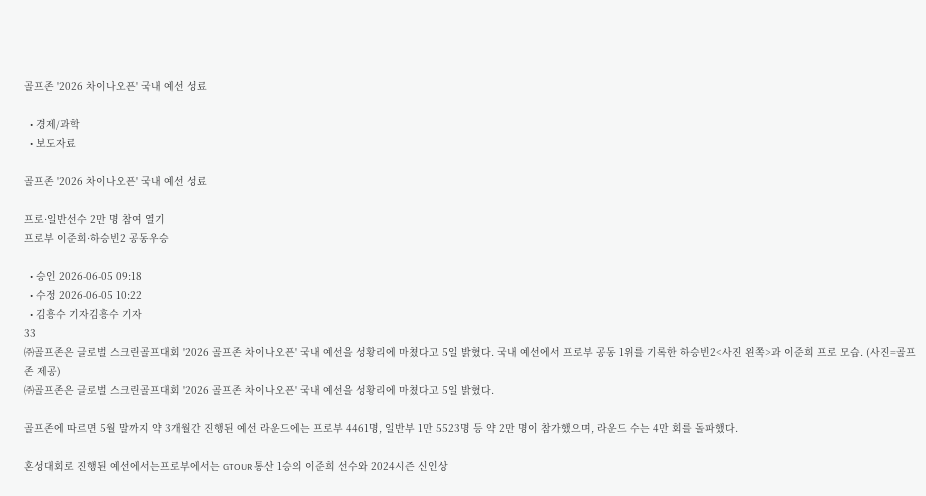골프존 '2026 차이나오픈' 국내 예선 성료

  • 경제/과학
  • 보도자료

골프존 '2026 차이나오픈' 국내 예선 성료

프로·일반선수 2만 명 참여 열기
프로부 이준희·하승빈2 공동우승

  • 승인 2026-06-05 09:18
  • 수정 2026-06-05 10:22
  • 김흥수 기자김흥수 기자
33
㈜골프존은 글로벌 스크린골프대회 '2026 골프존 차이나오픈' 국내 예선을 성황리에 마쳤다고 5일 밝혔다. 국내 예선에서 프로부 공동 1위를 기록한 하승빈2<사진 왼쪽>과 이준희 프로 모습. (사진=골프존 제공)
㈜골프존은 글로벌 스크린골프대회 '2026 골프존 차이나오픈' 국내 예선을 성황리에 마쳤다고 5일 밝혔다.

골프존에 따르면 5월 말까지 약 3개월간 진행된 예선 라운드에는 프로부 4461명, 일반부 1만 5523명 등 약 2만 명이 참가했으며, 라운드 수는 4만 회를 돌파했다.

혼성대회로 진행된 예선에서는프로부에서는 GTOUR 통산 1승의 이준희 선수와 2024시즌 신인상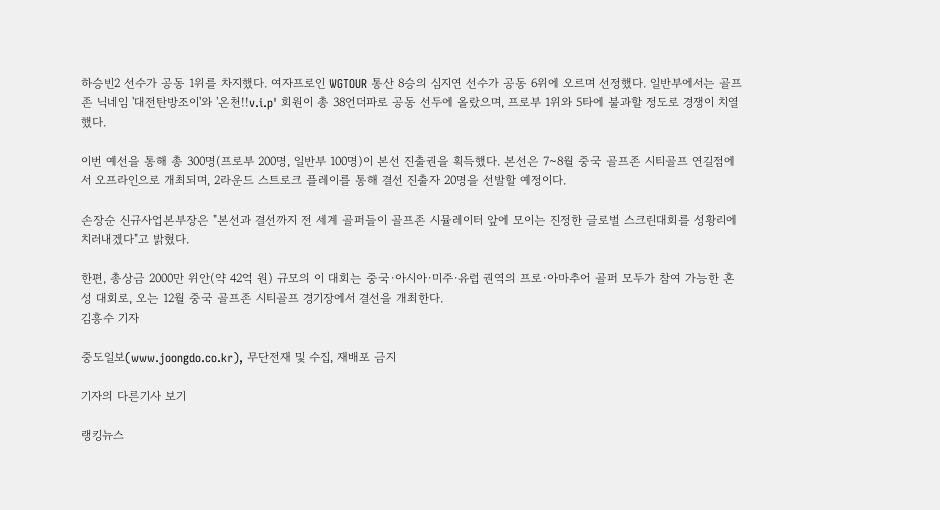하승빈2 선수가 공동 1위를 차지했다. 여자프로인 WGTOUR 통산 8승의 심지연 선수가 공동 6위에 오르며 선정했다. 일반부에서는 골프존 닉네임 '대전탄방조이'와 '온천!!v.i.p' 회원이 총 38언더파로 공동 선두에 올랐으며, 프로부 1위와 5타에 불과할 정도로 경쟁이 치열했다.

이번 예선을 통해 총 300명(프로부 200명, 일반부 100명)이 본선 진출권을 획득했다. 본선은 7~8월 중국 골프존 시티골프 연길점에서 오프라인으로 개최되며, 2라운드 스트로크 플레이를 통해 결선 진출자 20명을 선발할 예정이다.

손장순 신규사업본부장은 "본선과 결선까지 전 세계 골퍼들이 골프존 시뮬레이터 앞에 모이는 진정한 글로벌 스크린대회를 성황리에 치러내겠다"고 밝혔다.

한편, 총상금 2000만 위안(약 42억 원) 규모의 이 대회는 중국·아시아·미주·유럽 권역의 프로·아마추어 골퍼 모두가 참여 가능한 혼성 대회로, 오는 12월 중국 골프존 시티골프 경기장에서 결선을 개최한다.
김흥수 기자

중도일보(www.joongdo.co.kr), 무단전재 및 수집, 재배포 금지

기자의 다른기사 보기

랭킹뉴스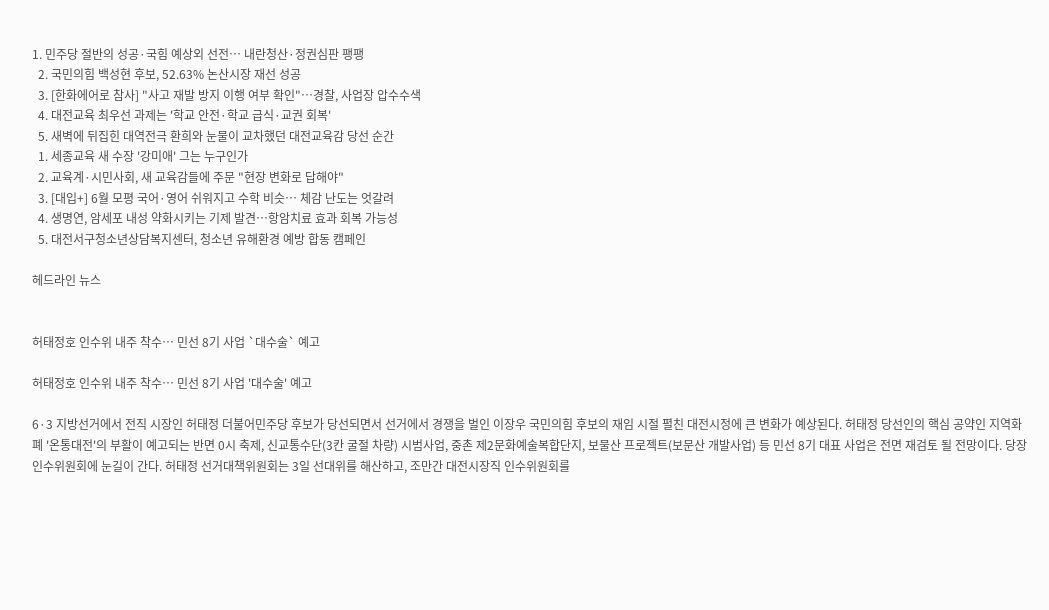1. 민주당 절반의 성공·국힘 예상외 선전… 내란청산·정권심판 팽팽
  2. 국민의힘 백성현 후보, 52.63% 논산시장 재선 성공
  3. [한화에어로 참사] "사고 재발 방지 이행 여부 확인"…경찰, 사업장 압수수색
  4. 대전교육 최우선 과제는 '학교 안전·학교 급식·교권 회복'
  5. 새벽에 뒤집힌 대역전극 환희와 눈물이 교차했던 대전교육감 당선 순간
  1. 세종교육 새 수장 '강미애' 그는 누구인가
  2. 교육계·시민사회, 새 교육감들에 주문 "현장 변화로 답해야"
  3. [대입+] 6월 모평 국어·영어 쉬워지고 수학 비슷… 체감 난도는 엇갈려
  4. 생명연, 암세포 내성 약화시키는 기제 발견…항암치료 효과 회복 가능성
  5. 대전서구청소년상담복지센터, 청소년 유해환경 예방 합동 캠페인

헤드라인 뉴스


허태정호 인수위 내주 착수… 민선 8기 사업 `대수술` 예고

허태정호 인수위 내주 착수… 민선 8기 사업 '대수술' 예고

6·3 지방선거에서 전직 시장인 허태정 더불어민주당 후보가 당선되면서 선거에서 경쟁을 벌인 이장우 국민의힘 후보의 재임 시절 펼친 대전시정에 큰 변화가 예상된다. 허태정 당선인의 핵심 공약인 지역화폐 '온통대전'의 부활이 예고되는 반면 0시 축제, 신교통수단(3칸 굴절 차량) 시범사업, 중촌 제2문화예술복합단지, 보물산 프로젝트(보문산 개발사업) 등 민선 8기 대표 사업은 전면 재검토 될 전망이다. 당장 인수위원회에 눈길이 간다. 허태정 선거대책위원회는 3일 선대위를 해산하고, 조만간 대전시장직 인수위원회를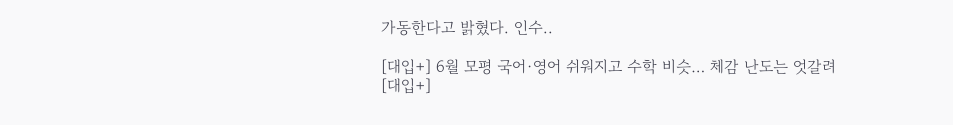가동한다고 밝혔다. 인수..

[대입+] 6월 모평 국어·영어 쉬워지고 수학 비슷… 체감 난도는 엇갈려
[대입+]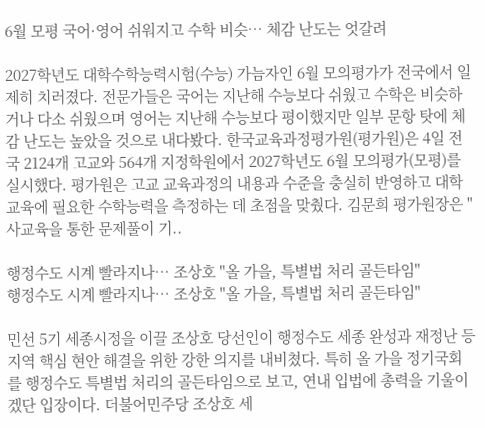6월 모평 국어·영어 쉬워지고 수학 비슷… 체감 난도는 엇갈려

2027학년도 대학수학능력시험(수능) 가늠자인 6월 모의평가가 전국에서 일제히 치러졌다. 전문가들은 국어는 지난해 수능보다 쉬웠고 수학은 비슷하거나 다소 쉬웠으며 영어는 지난해 수능보다 평이했지만 일부 문항 탓에 체감 난도는 높았을 것으로 내다봤다. 한국교육과정평가원(평가원)은 4일 전국 2124개 고교와 564개 지정학원에서 2027학년도 6월 모의평가(모평)를 실시했다. 평가원은 고교 교육과정의 내용과 수준을 충실히 반영하고 대학 교육에 필요한 수학능력을 측정하는 데 초점을 맞췄다. 김문희 평가원장은 "사교육을 통한 문제풀이 기..

행정수도 시계 빨라지나… 조상호 "올 가을, 특별법 처리 골든타임"
행정수도 시계 빨라지나… 조상호 "올 가을, 특별법 처리 골든타임"

민선 5기 세종시정을 이끌 조상호 당선인이 행정수도 세종 완성과 재정난 등 지역 핵심 현안 해결을 위한 강한 의지를 내비쳤다. 특히 올 가을 정기국회를 행정수도 특별법 처리의 골든타임으로 보고, 연내 입법에 총력을 기울이겠단 입장이다. 더불어민주당 조상호 세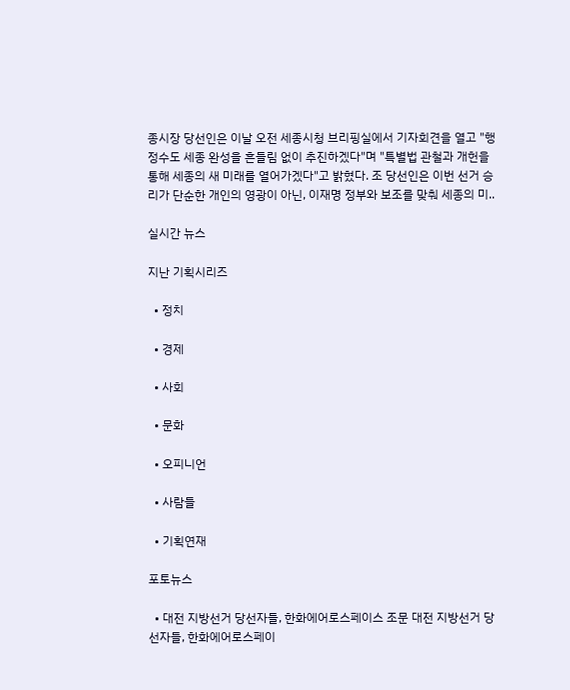종시장 당선인은 이날 오전 세종시청 브리핑실에서 기자회견을 열고 "행정수도 세종 완성을 흔들림 없이 추진하겠다"며 "특별법 관철과 개헌을 통해 세종의 새 미래를 열어가겠다"고 밝혔다. 조 당선인은 이번 선거 승리가 단순한 개인의 영광이 아닌, 이재명 정부와 보조를 맞춰 세종의 미..

실시간 뉴스

지난 기획시리즈

  • 정치

  • 경제

  • 사회

  • 문화

  • 오피니언

  • 사람들

  • 기획연재

포토뉴스

  • 대전 지방선거 당선자들, 한화에어로스페이스 조문 대전 지방선거 당선자들, 한화에어로스페이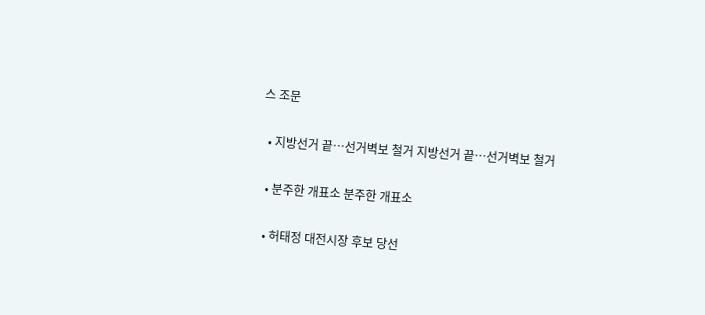스 조문

  • 지방선거 끝…선거벽보 철거 지방선거 끝…선거벽보 철거

  • 분주한 개표소 분주한 개표소

  • 허태정 대전시장 후보 당선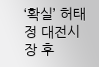‘확실’ 허태정 대전시장 후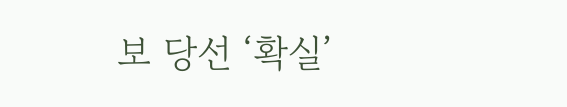보 당선 ‘확실’